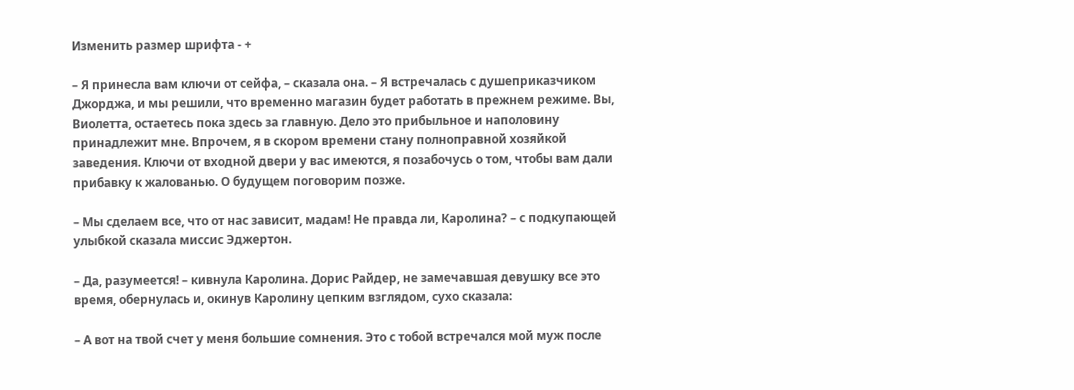Изменить размер шрифта - +

– Я принесла вам ключи от сейфа, – сказала она. – Я встречалась с душеприказчиком Джорджа, и мы решили, что временно магазин будет работать в прежнем режиме. Вы, Виолетта, остаетесь пока здесь за главную. Дело это прибыльное и наполовину принадлежит мне. Впрочем, я в скором времени стану полноправной хозяйкой заведения. Ключи от входной двери у вас имеются, я позабочусь о том, чтобы вам дали прибавку к жалованью. О будущем поговорим позже.

– Мы сделаем все, что от нас зависит, мадам! Не правда ли, Каролина? – с подкупающей улыбкой сказала миссис Эджертон.

– Да, разумеется! – кивнула Каролина. Дорис Райдер, не замечавшая девушку все это время, обернулась и, окинув Каролину цепким взглядом, сухо сказала:

– А вот на твой счет у меня большие сомнения. Это с тобой встречался мой муж после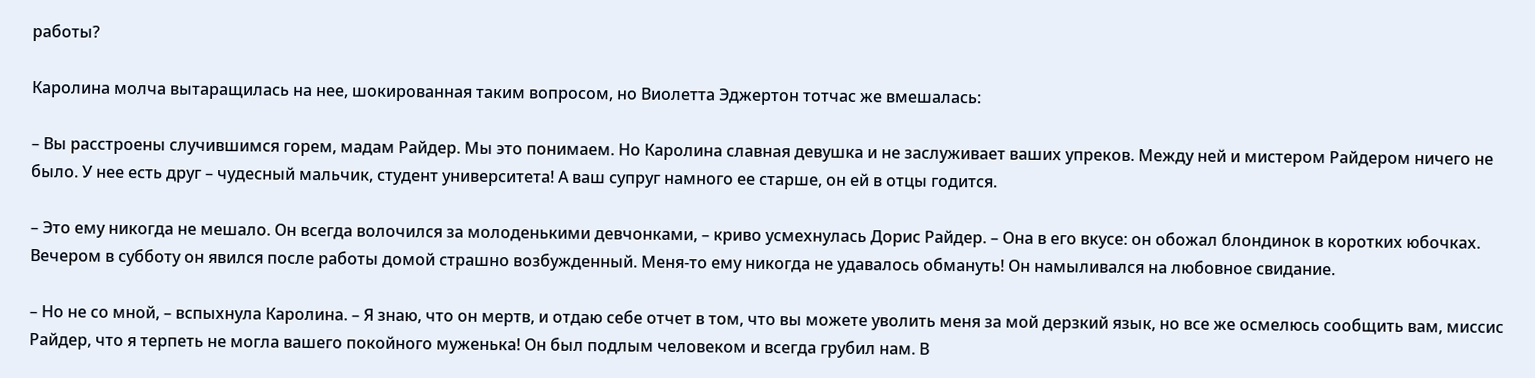работы?

Каролина молча вытаращилась на нее, шокированная таким вопросом, но Виолетта Эджертон тотчас же вмешалась:

– Вы расстроены случившимся горем, мадам Райдер. Мы это понимаем. Но Каролина славная девушка и не заслуживает ваших упреков. Между ней и мистером Райдером ничего не было. У нее есть друг – чудесный мальчик, студент университета! А ваш супруг намного ее старше, он ей в отцы годится.

– Это ему никогда не мешало. Он всегда волочился за молоденькими девчонками, – криво усмехнулась Дорис Райдер. – Она в его вкусе: он обожал блондинок в коротких юбочках. Вечером в субботу он явился после работы домой страшно возбужденный. Меня-то ему никогда не удавалось обмануть! Он намыливался на любовное свидание.

– Но не со мной, – вспыхнула Каролина. – Я знаю, что он мертв, и отдаю себе отчет в том, что вы можете уволить меня за мой дерзкий язык, но все же осмелюсь сообщить вам, миссис Райдер, что я терпеть не могла вашего покойного муженька! Он был подлым человеком и всегда грубил нам. В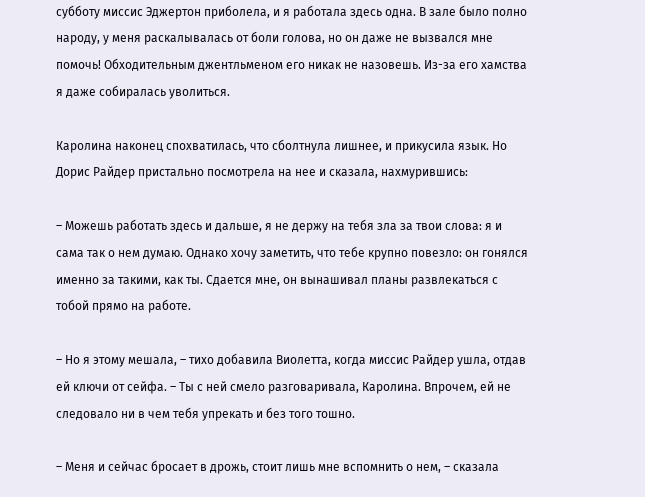субботу миссис Эджертон приболела, и я работала здесь одна. В зале было полно народу, у меня раскалывалась от боли голова, но он даже не вызвался мне помочь! Обходительным джентльменом его никак не назовешь. Из-за его хамства я даже собиралась уволиться.

Каролина наконец спохватилась, что сболтнула лишнее, и прикусила язык. Но Дорис Райдер пристально посмотрела на нее и сказала, нахмурившись:

– Можешь работать здесь и дальше, я не держу на тебя зла за твои слова: я и сама так о нем думаю. Однако хочу заметить, что тебе крупно повезло: он гонялся именно за такими, как ты. Сдается мне, он вынашивал планы развлекаться с тобой прямо на работе.

– Но я этому мешала, – тихо добавила Виолетта, когда миссис Райдер ушла, отдав ей ключи от сейфа. – Ты с ней смело разговаривала, Каролина. Впрочем, ей не следовало ни в чем тебя упрекать и без того тошно.

– Меня и сейчас бросает в дрожь, стоит лишь мне вспомнить о нем, – сказала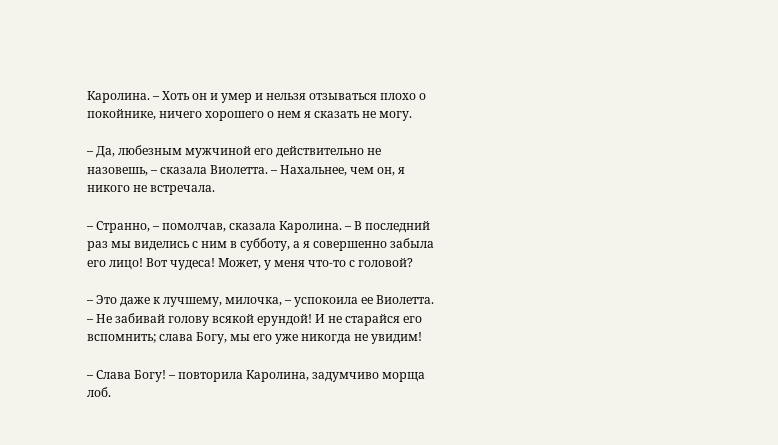Каролина. – Хоть он и умер и нельзя отзываться плохо о покойнике, ничего хорошего о нем я сказать не могу.

– Да, любезным мужчиной его действительно не назовешь, – сказала Виолетта. – Нахальнее, чем он, я никого не встречала.

– Странно, – помолчав, сказала Каролина. – В последний раз мы виделись с ним в субботу, а я совершенно забыла его лицо! Вот чудеса! Может, у меня что-то с головой?

– Это даже к лучшему, милочка, – успокоила ее Виолетта. – Не забивай голову всякой ерундой! И не старайся его вспомнить; слава Богу, мы его уже никогда не увидим!

– Слава Богу! – повторила Каролина, задумчиво морща лоб.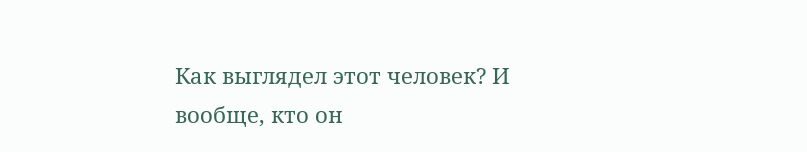Как выглядел этот человек? И вообще, кто он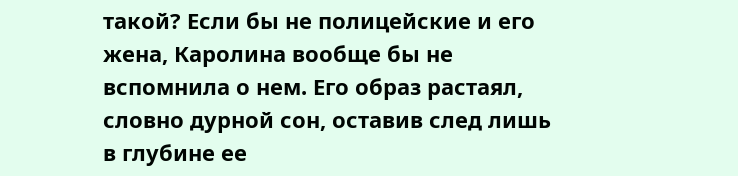такой? Если бы не полицейские и его жена, Каролина вообще бы не вспомнила о нем. Его образ растаял, словно дурной сон, оставив след лишь в глубине ее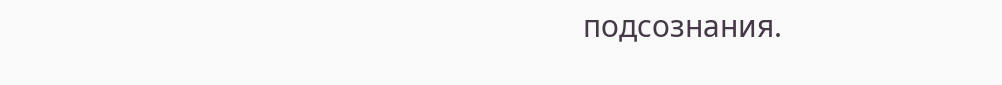подсознания.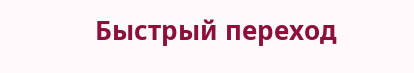Быстрый переход